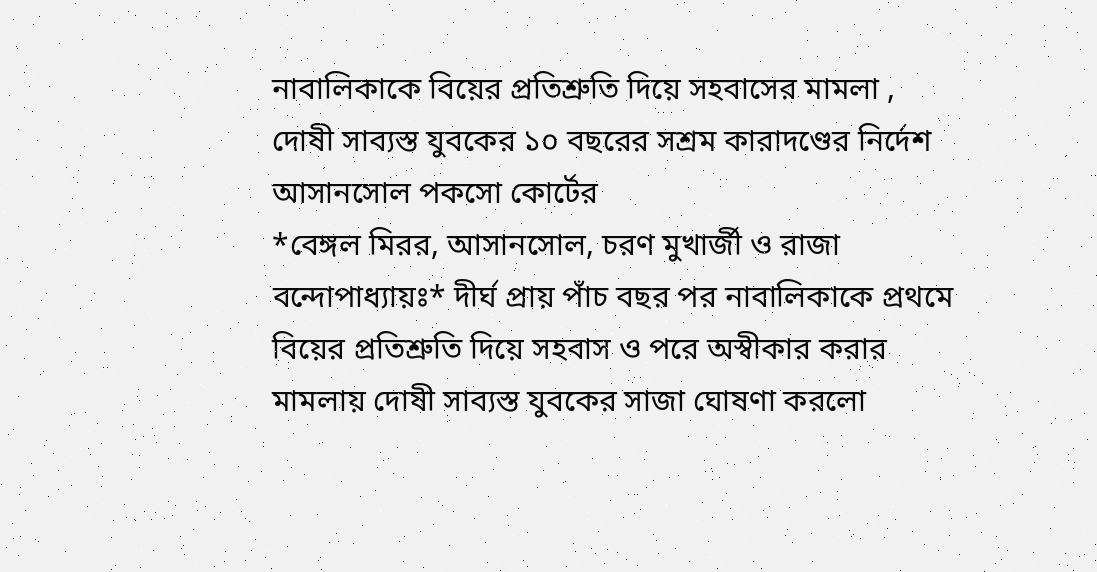নাবালিকাকে বিয়ের প্রতিশ্রুতি দিয়ে সহবাসের মামলা , দোষী সাব্যস্ত যুবকের ১০ বছরের সশ্রম কারাদণ্ডের নির্দেশ আসানসোল পকসো কোর্টের
*বেঙ্গল মিরর, আসানসোল, চরণ মুখার্জী ও রাজা বন্দোপাধ্যায়ঃ* দীর্ঘ প্রায় পাঁচ বছর পর নাবালিকাকে প্রথমে বিয়ের প্রতিশ্রুতি দিয়ে সহবাস ও পরে অস্বীকার করার মামলায় দোষী সাব্যস্ত যুবকের সাজা ঘোষণা করলো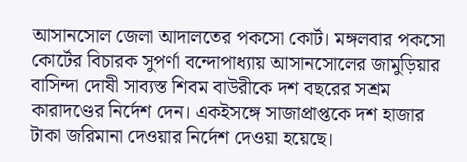আসানসোল জেলা আদালতের পকসো কোর্ট। মঙ্গলবার পকসো কোর্টের বিচারক সুপর্ণা বন্দোপাধ্যায় আসানসোলের জামুড়িয়ার বাসিন্দা দোষী সাব্যস্ত শিবম বাউরীকে দশ বছরের সশ্রম কারাদণ্ডের নির্দেশ দেন। একইসঙ্গে সাজাপ্রাপ্তকে দশ হাজার টাকা জরিমানা দেওয়ার নির্দেশ দেওয়া হয়েছে।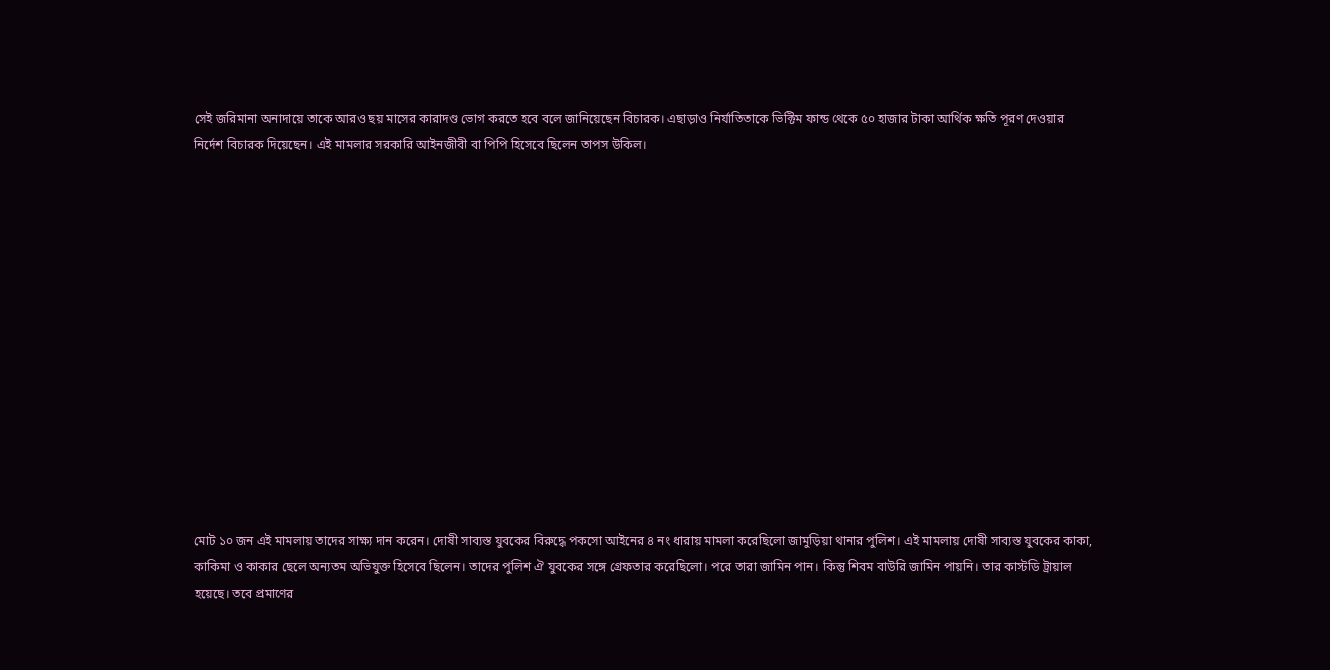সেই জরিমানা অনাদায়ে তাকে আরও ছয় মাসের কারাদণ্ড ভোগ করতে হবে বলে জানিয়েছেন বিচারক। এছাড়াও নির্যাতিতাকে ভিক্টিম ফান্ড থেকে ৫০ হাজার টাকা আর্থিক ক্ষতি পূরণ দেওয়ার নির্দেশ বিচারক দিয়েছেন। এই মামলার সরকারি আইনজীবী বা পিপি হিসেবে ছিলেন তাপস উকিল।














মোট ১০ জন এই মামলায় তাদের সাক্ষ্য দান করেন। দোষী সাব্যস্ত যুবকের বিরুদ্ধে পকসো আইনের ৪ নং ধারায় মামলা করেছিলো জামুড়িয়া থানার পুলিশ। এই মামলায় দোষী সাব্যস্ত যুবকের কাকা, কাকিমা ও কাকার ছেলে অন্যতম অভিযুক্ত হিসেবে ছিলেন। তাদের পুলিশ ঐ যুবকের সঙ্গে গ্রেফতার করেছিলো। পরে তারা জামিন পান। কিন্তু শিবম বাউরি জামিন পায়নি। তার কাস্টডি ট্রায়াল হয়েছে। তবে প্রমাণের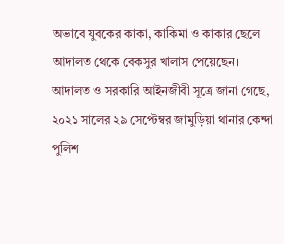অভাবে যুবকের কাকা, কাকিমা ও কাকার ছেলে আদালত থেকে বেকসুর খালাস পেয়েছেন। আদালত ও সরকারি আইনজীবী সূত্রে জানা গেছে, ২০২১ সালের ২৯ সেপ্টেম্বর জামুড়িয়া থানার কেন্দা পুলিশ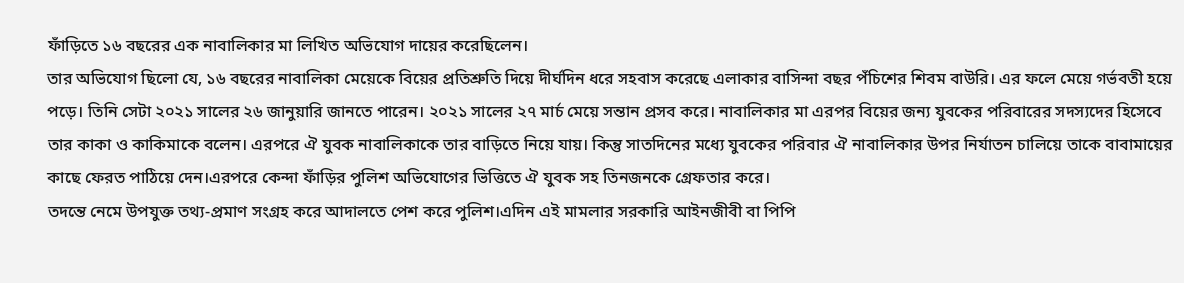ফাঁড়িতে ১৬ বছরের এক নাবালিকার মা লিখিত অভিযোগ দায়ের করেছিলেন।
তার অভিযোগ ছিলো যে, ১৬ বছরের নাবালিকা মেয়েকে বিয়ের প্রতিশ্রুতি দিয়ে দীর্ঘদিন ধরে সহবাস করেছে এলাকার বাসিন্দা বছর পঁচিশের শিবম বাউরি। এর ফলে মেয়ে গর্ভবতী হয়ে পড়ে। তিনি সেটা ২০২১ সালের ২৬ জানুয়ারি জানতে পারেন। ২০২১ সালের ২৭ মার্চ মেয়ে সন্তান প্রসব করে। নাবালিকার মা এরপর বিয়ের জন্য যুবকের পরিবারের সদস্যদের হিসেবে তার কাকা ও কাকিমাকে বলেন। এরপরে ঐ যুবক নাবালিকাকে তার বাড়িতে নিয়ে যায়। কিন্তু সাতদিনের মধ্যে যুবকের পরিবার ঐ নাবালিকার উপর নির্যাতন চালিয়ে তাকে বাবামায়ের কাছে ফেরত পাঠিয়ে দেন।এরপরে কেন্দা ফাঁড়ির পুলিশ অভিযোগের ভিত্তিতে ঐ যুবক সহ তিনজনকে গ্রেফতার করে।
তদন্তে নেমে উপযুক্ত তথ্য-প্রমাণ সংগ্রহ করে আদালতে পেশ করে পুলিশ।এদিন এই মামলার সরকারি আইনজীবী বা পিপি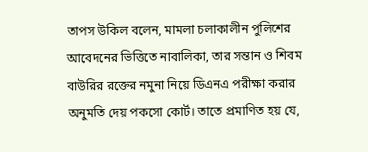তাপস উকিল বলেন, মামলা চলাকালীন পুলিশের আবেদনের ভিত্তিতে নাবালিকা, তার সন্তান ও শিবম বাউরির রক্তের নমুনা নিয়ে ডিএনএ পরীক্ষা করার অনুমতি দেয় পকসো কোর্ট। তাতে প্রমাণিত হয় যে,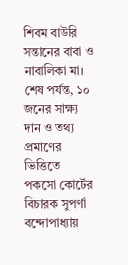শিবম বাউরি সন্তানের বাবা ও নাবালিকা মা। শেষ পর্যন্ত, ১০ জনের সাক্ষ্য দান ও তথ্য প্রমাণের ভিত্তিতে পকসো কোর্টের বিচারক সুপর্ণা বন্দোপাধ্যায়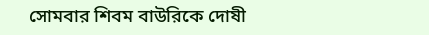সোমবার শিবম বাউরিকে দোষী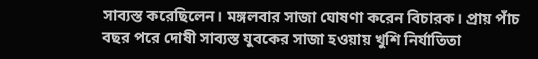সাব্যস্ত করেছিলেন। মঙ্গলবার সাজা ঘোষণা করেন বিচারক। প্রায় পাঁচ বছর পরে দোষী সাব্যস্ত যুবকের সাজা হওয়ায় খুশি নির্যাতিতা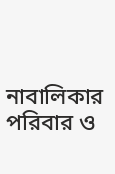নাবালিকার পরিবার ও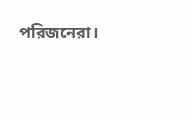পরিজনেরা।